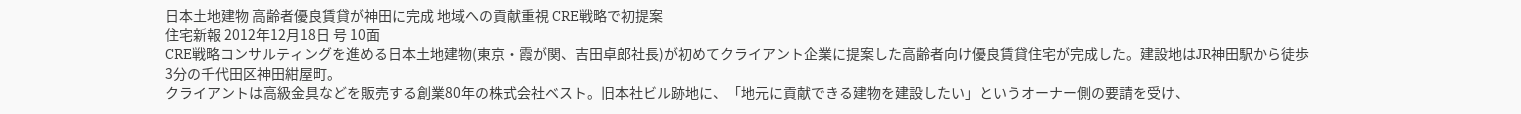日本土地建物 高齢者優良賃貸が神田に完成 地域への貢献重視 CRE戦略で初提案
住宅新報 2012年12月18日 号 10面
CRE戦略コンサルティングを進める日本土地建物(東京・霞が関、吉田卓郎社長)が初めてクライアント企業に提案した高齢者向け優良賃貸住宅が完成した。建設地はJR神田駅から徒歩3分の千代田区神田紺屋町。
クライアントは高級金具などを販売する創業80年の株式会社ベスト。旧本社ビル跡地に、「地元に貢献できる建物を建設したい」というオーナー側の要請を受け、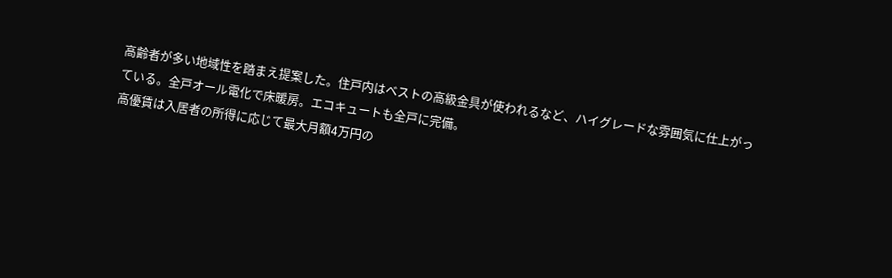高齢者が多い地域性を踏まえ提案した。住戸内はベストの高級金具が使われるなど、ハイグレードな雰囲気に仕上がっている。全戸オール電化で床暖房。エコキュートも全戸に完備。
高優賃は入居者の所得に応じて最大月額4万円の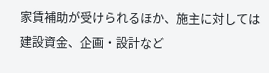家賃補助が受けられるほか、施主に対しては建設資金、企画・設計など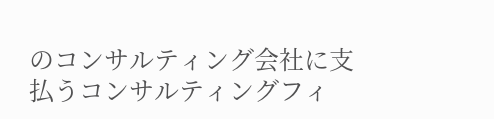のコンサルティング会社に支払うコンサルティングフィ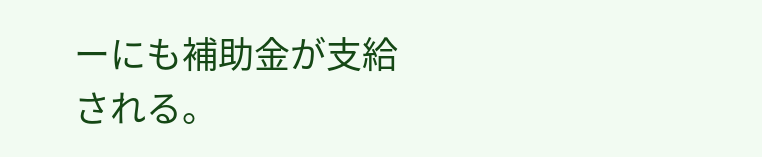ーにも補助金が支給される。